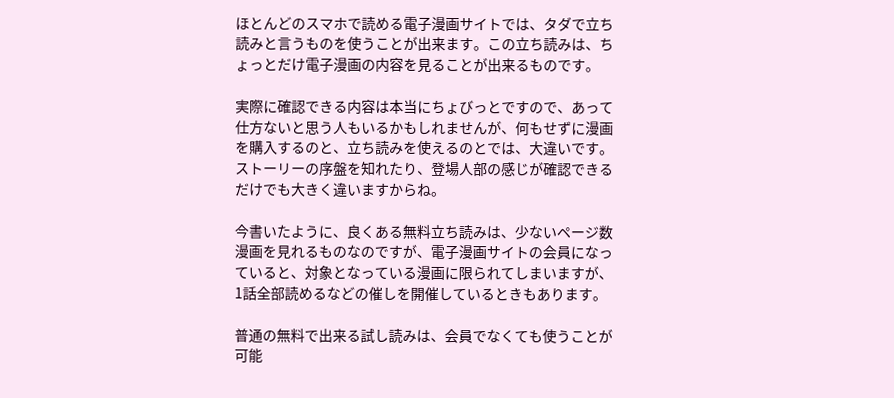ほとんどのスマホで読める電子漫画サイトでは、タダで立ち読みと言うものを使うことが出来ます。この立ち読みは、ちょっとだけ電子漫画の内容を見ることが出来るものです。

実際に確認できる内容は本当にちょびっとですので、あって仕方ないと思う人もいるかもしれませんが、何もせずに漫画を購入するのと、立ち読みを使えるのとでは、大違いです。ストーリーの序盤を知れたり、登場人部の感じが確認できるだけでも大きく違いますからね。

今書いたように、良くある無料立ち読みは、少ないページ数漫画を見れるものなのですが、電子漫画サイトの会員になっていると、対象となっている漫画に限られてしまいますが、1話全部読めるなどの催しを開催しているときもあります。

普通の無料で出来る試し読みは、会員でなくても使うことが可能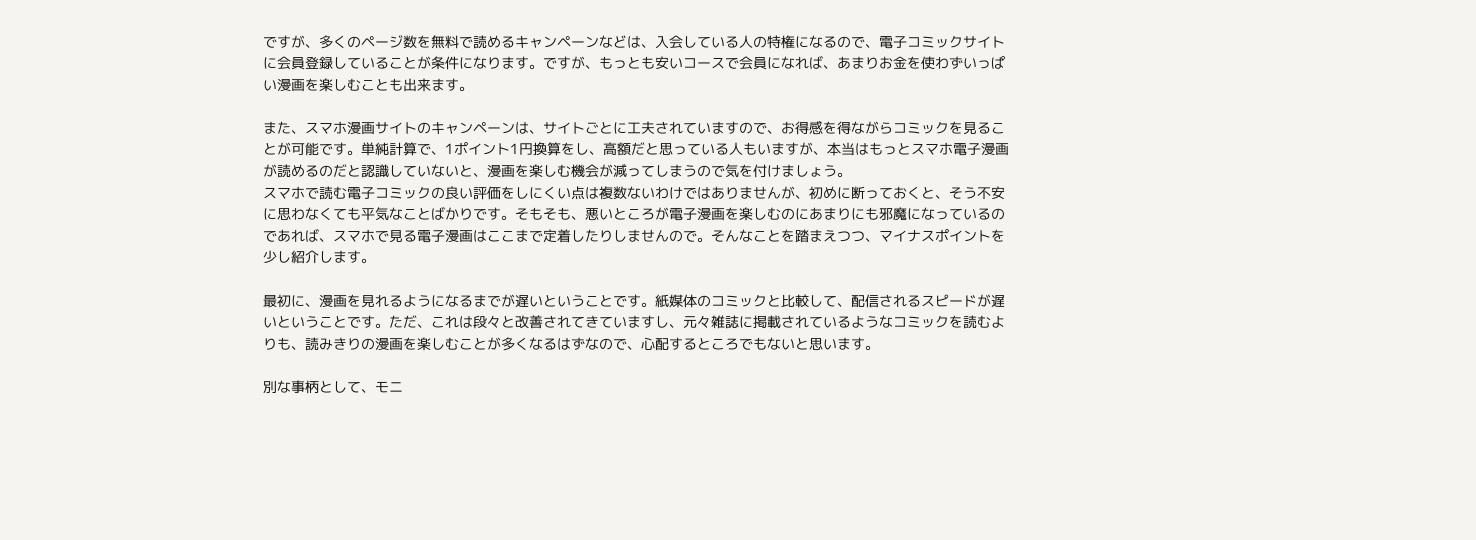ですが、多くのページ数を無料で読めるキャンペーンなどは、入会している人の特権になるので、電子コミックサイトに会員登録していることが条件になります。ですが、もっとも安いコースで会員になれば、あまりお金を使わずいっぱい漫画を楽しむことも出来ます。

また、スマホ漫画サイトのキャンペーンは、サイトごとに工夫されていますので、お得感を得ながらコミックを見ることが可能です。単純計算で、1ポイント1円換算をし、高額だと思っている人もいますが、本当はもっとスマホ電子漫画が読めるのだと認識していないと、漫画を楽しむ機会が減ってしまうので気を付けましょう。
スマホで読む電子コミックの良い評価をしにくい点は複数ないわけではありませんが、初めに断っておくと、そう不安に思わなくても平気なことばかりです。そもそも、悪いところが電子漫画を楽しむのにあまりにも邪魔になっているのであれば、スマホで見る電子漫画はここまで定着したりしませんので。そんなことを踏まえつつ、マイナスポイントを少し紹介します。

最初に、漫画を見れるようになるまでが遅いということです。紙媒体のコミックと比較して、配信されるスピードが遅いということです。ただ、これは段々と改善されてきていますし、元々雑誌に掲載されているようなコミックを読むよりも、読みきりの漫画を楽しむことが多くなるはずなので、心配するところでもないと思います。

別な事柄として、モニ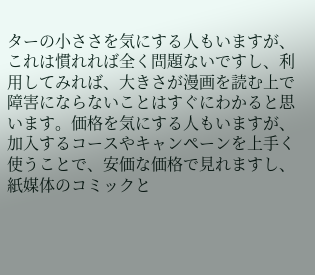ターの小ささを気にする人もいますが、これは慣れれば全く問題ないですし、利用してみれば、大きさが漫画を読む上で障害にならないことはすぐにわかると思います。価格を気にする人もいますが、加入するコースやキャンペーンを上手く使うことで、安価な価格で見れますし、紙媒体のコミックと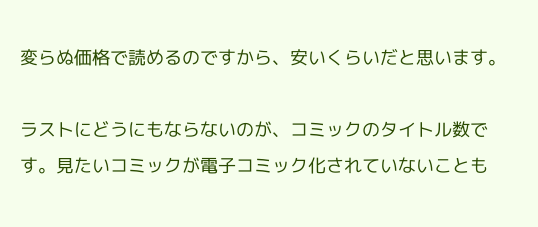変らぬ価格で読めるのですから、安いくらいだと思います。

ラストにどうにもならないのが、コミックのタイトル数です。見たいコミックが電子コミック化されていないことも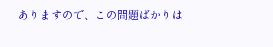ありますので、この問題ばかりは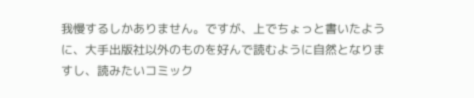我慢するしかありません。ですが、上でちょっと書いたように、大手出版社以外のものを好んで読むように自然となりますし、読みたいコミック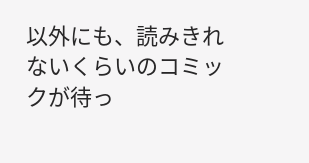以外にも、読みきれないくらいのコミックが待っ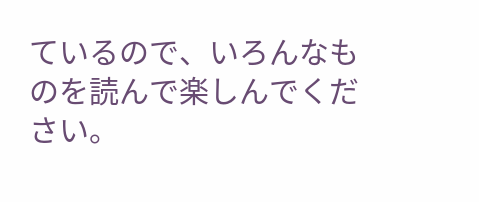ているので、いろんなものを読んで楽しんでください。